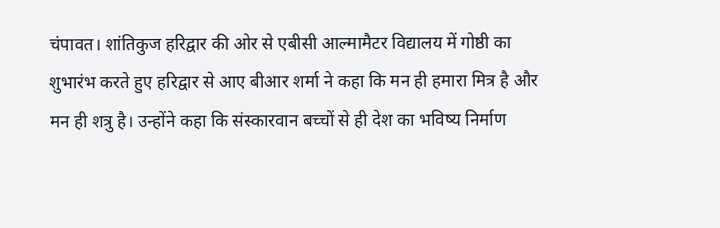चंपावत। शांतिकुज हरिद्वार की ओर से एबीसी आल्मामैटर विद्यालय में गोष्ठी का शुभारंभ करते हुए हरिद्वार से आए बीआर शर्मा ने कहा कि मन ही हमारा मित्र है और मन ही शत्रु है। उन्होंने कहा कि संस्कारवान बच्चों से ही देश का भविष्य निर्माण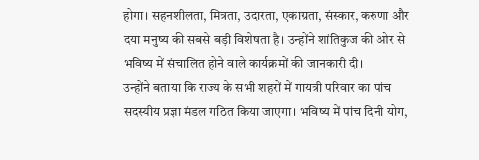होगा। सहनशीलता, मित्रता, उदारता, एकाग्रता, संस्कार, करुणा और दया मनुष्य की सबसे बड़ी विशेषता है। उन्होंने शांतिकुज की ओर से भविष्य में संचालित होने वाले कार्यक्रमों की जानकारी दी।
उन्होंने बताया कि राज्य के सभी शहरों में गायत्री परिवार का पांच सदस्यीय प्रज्ञा मंडल गठित किया जाएगा। भविष्य में पांच दिनी योग,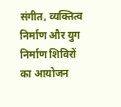संगीत, व्यक्तित्व निर्माण और युग निर्माण शिविरों का आयोजन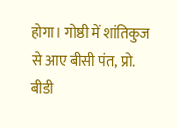होगा। गोष्ठी में शांतिकुज से आए बीसी पंत, प्रो. बीडी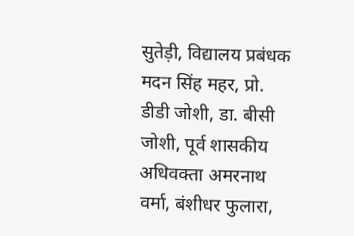सुतेड़ी, विद्यालय प्रबंधक मदन सिंह महर, प्रो. डीडी जोशी, डा. बीसी जोशी, पूर्व शासकीय अधिवक्ता अमरनाथ वर्मा, बंशीधर फुलारा,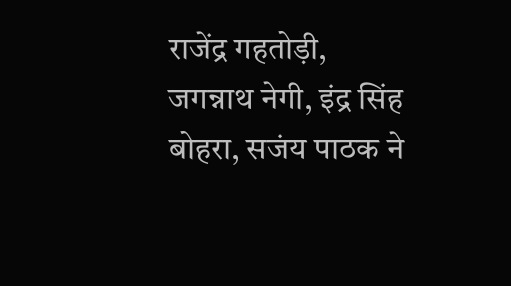राजेंद्र गहतोड़ी, जगन्नाथ नेगी, इंद्र सिंह बोहरा, सजंय पाठक ने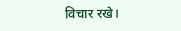विचार रखे।